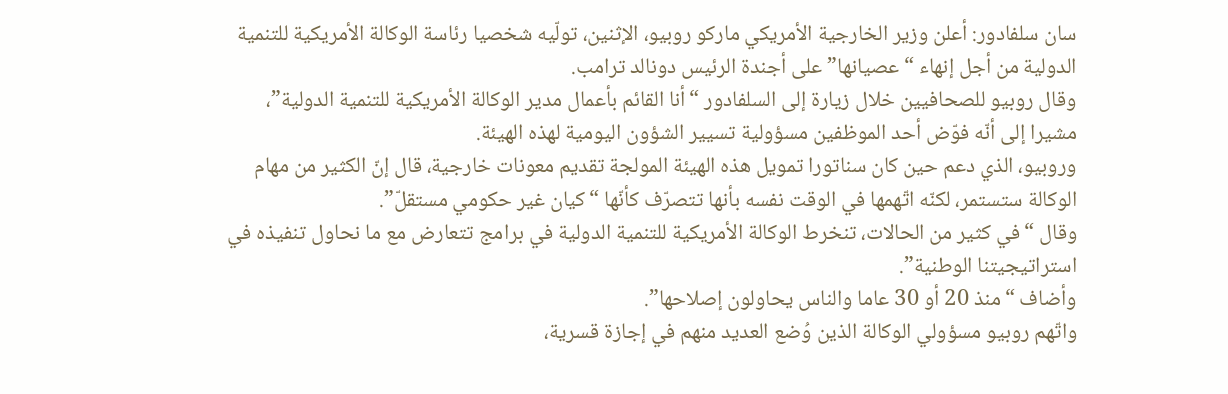سان سلفادور: أعلن وزير الخارجية الأمريكي ماركو روبيو، الإثنين، تولّيه شخصيا رئاسة الوكالة الأمريكية للتنمية الدولية من أجل إنهاء “عصيانها” على أجندة الرئيس دونالد ترامب.
وقال روبيو للصحافيين خلال زيارة إلى السلفادور “أنا القائم بأعمال مدير الوكالة الأمريكية للتنمية الدولية”، مشيرا إلى أنّه فوّض أحد الموظفين مسؤولية تسيير الشؤون اليومية لهذه الهيئة.
وروبيو، الذي دعم حين كان سناتورا تمويل هذه الهيئة المولجة تقديم معونات خارجية، قال إنّ الكثير من مهام الوكالة ستستمر، لكنّه اتّهمها في الوقت نفسه بأنها تتصرّف كأنّها “كيان غير حكومي مستقلّ”.
وقال “في كثير من الحالات، تنخرط الوكالة الأمريكية للتنمية الدولية في برامج تتعارض مع ما نحاول تنفيذه في استراتيجيتنا الوطنية”.
وأضاف “منذ 20 أو 30 عاما والناس يحاولون إصلاحها”.
واتّهم روبيو مسؤولي الوكالة الذين وُضع العديد منهم في إجازة قسرية،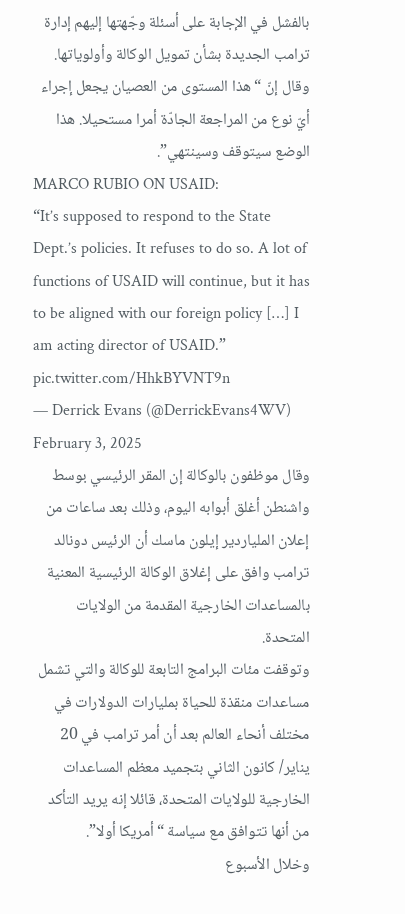بالفشل في الإجابة على أسئلة وجّهتها إليهم إدارة ترامب الجديدة بشأن تمويل الوكالة وأولوياتها.
وقال إنّ “هذا المستوى من العصيان يجعل إجراء أيّ نوع من المراجعة الجادّة أمرا مستحيلا. هذا الوضع سيتوقف وسينتهي”.
MARCO RUBIO ON USAID:
“It’s supposed to respond to the State Dept.’s policies. It refuses to do so. A lot of functions of USAID will continue, but it has to be aligned with our foreign policy […] I am acting director of USAID.” pic.twitter.com/HhkBYVNT9n
— Derrick Evans (@DerrickEvans4WV) February 3, 2025
وقال موظفون بالوكالة إن المقر الرئيسي بوسط واشنطن أغلق أبوابه اليوم، وذلك بعد ساعات من إعلان الملياردير إيلون ماسك أن الرئيس دونالد ترامب وافق على إغلاق الوكالة الرئيسية المعنية بالمساعدات الخارجية المقدمة من الولايات المتحدة.
وتوقفت مئات البرامج التابعة للوكالة والتي تشمل مساعدات منقذة للحياة بمليارات الدولارات في مختلف أنحاء العالم بعد أن أمر ترامب في 20 يناير/ كانون الثاني بتجميد معظم المساعدات الخارجية للولايات المتحدة، قائلا إنه يريد التأكد من أنها تتوافق مع سياسة “أمريكا أولا”.
وخلال الأسبوع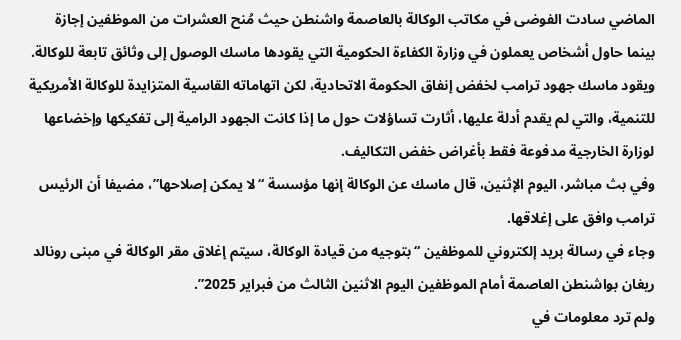الماضي سادت الفوضى في مكاتب الوكالة بالعاصمة واشنطن حيث مُنح العشرات من الموظفين إجازة بينما حاول أشخاص يعملون في وزارة الكفاءة الحكومية التي يقودها ماسك الوصول إلى وثائق تابعة للوكالة.
ويقود ماسك جهود ترامب لخفض إنفاق الحكومة الاتحادية، لكن اتهاماته القاسية المتزايدة للوكالة الأمريكية للتنمية، والتي لم يقدم أدلة عليها، أثارت تساؤلات حول ما إذا كانت الجهود الرامية إلى تفكيكها وإخضاعها لوزارة الخارجية مدفوعة فقط بأغراض خفض التكاليف.
وفي بث مباشر، اليوم الإثنين، قال ماسك عن الوكالة إنها مؤسسة “لا يمكن إصلاحها”، مضيفا أن الرئيس ترامب وافق على إغلاقها.
وجاء في رسالة بريد إلكتروني للموظفين “بتوجيه من قيادة الوكالة، سيتم إغلاق مقر الوكالة في مبنى رونالد ريغان بواشنطن العاصمة أمام الموظفين اليوم الاثنين الثالث من فبراير 2025”.
ولم ترد معلومات في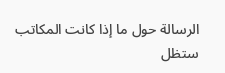الرسالة حول ما إذا كانت المكاتب ستظل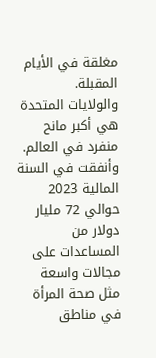مغلقة في الأيام المقبلة.
والولايات المتحدة هي أكبر مانح منفرد في العالم. وأنفقت في السنة المالية 2023 حوالي 72 مليار دولار من المساعدات على مجالات واسعة مثل صحة المرأة في مناطق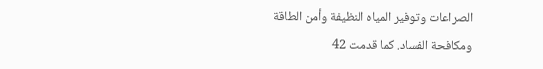الصراعات وتوفير المياه النظيفة وأمن الطاقة ومكافحة الفساد. كما قدمت 42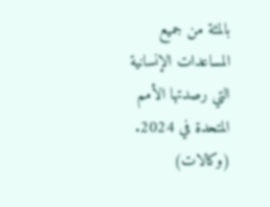بالمئة من جميع المساعدات الإنسانية التي رصدتها الأمم المتحدة في 2024.
(وكالات)